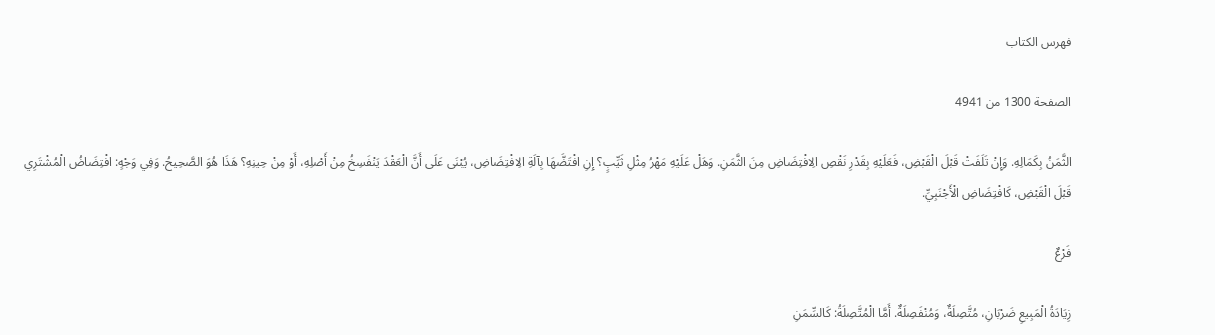فهرس الكتاب

الصفحة 1300 من 4941

الثَّمَنُ بِكَمَالِهِ. وَإِنْ تَلَفَتْ قَبْلَ الْقَبْضِ، فَعَلَيْهِ بِقَدْرِ نَقْصِ الِافْتِضَاضِ مِنَ الثَّمَنِ. وَهَلْ عَلَيْهِ مَهْرُ مِثْلِ ثَيِّبٍ؟ إِنِ افْتَضَّهَا بِآلَةِ الِافْتِضَاضِ، يُبْنَى عَلَى أَنَّ الْعَقْدَ يَنْفَسِخُ مِنْ أَصْلِهِ، أَوْ مِنْ حِينِهِ؟ هَذَا هُوَ الصَّحِيحُ. وَفِي وَجْهٍ: افْتِضَاضُ الْمُشْتَرِي قَبْلَ الْقَبْضِ، كَافْتِضَاضِ الْأَجْنَبِيِّ.

فَرْعٌ

زِيَادَةُ الْمَبِيعِ ضَرْبَانِ، مُتَّصِلَةٌ، وَمُنْفَصِلَةٌ. أَمَّا الْمُتَّصِلَةُ: كَالسِّمَنِ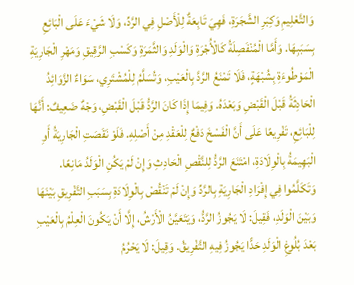وَالتَّعْلِيمِ وَكِبَرِ الشَّجَرَةِ، فَهِيَ تَابِعَةٌ لِلْأَصْلِ فِي الرَّدِّ، وَلَا شَيْءَ عَلَى الْبَائِعِ بِسَبَبِهَا. وَأَمَّا الْمُنْفَصِلَةُ كَالْأُجْرَةِ وَالْوَلَدِ وَالثَّمَرَةِ وَكَسْبِ الرَّقِيقِ وَمَهْرِ الْجَارِيَةِ الْمَوْطُوءَةِ بِشُبْهَةٍ، فَلَا تَمْنَعُ الرَّدَّ بِالْعَيْبِ، وَتُسَلَّمُ لِلْمُشْتَرِي، سَوَاءٌ الزَّوَائِدُ الْحَادِثَةُ قَبْلَ الْقَبْضِ وَبَعْدَهُ. وَفِيمَا إِذَا كَانَ الرَّدُّ قَبْلَ الْقَبْضِ، وَجْهٌ ضَعِيفٌ: أَنَّهَا لِلْبَائِعِ، تَفْرِيعًا عَلَى أَنَّ الْفَسْخَ دَفْعٌ لِلْعَقْدِ مِنْ أَصْلِهِ. فَلَوْ نَقَصَتِ الْجَارِيَةُ أَوِ الْبَهِيمَةُ بِالْوِلَادَةِ، امْتَنَعَ الرَّدُّ لِلنَّقْصِ الْحَادِثِ وَإِنْ لَمْ يَكُنِ الْوَلَدُ مَانِعًا. وَتَكَلَّمُوا فِي إِفْرَادِ الْجَارِيَةِ بِالرَّدِّ وَإِنْ لَمْ تَنْقُصْ بِالْوِلَادَةِ بِسَبَبِ التَّفْرِيقِ بَيْنَهَا وَبَيْنَ الْوَلَدِ، فَقِيلَ: لَا يَجُوزُ الرَّدُّ، وَيَتَعَيَّنُ الْأَرْشُ، إِلَّا أَنْ يَكُونَ الْعِلْمُ بِالْعَيْبِ بَعْدَ بُلُوغِ الْوَلَدِ حَدًّا يَجُوزُ فِيهِ التَّفْرِيقُ. وَقِيلَ: لَا يَحْرُمُ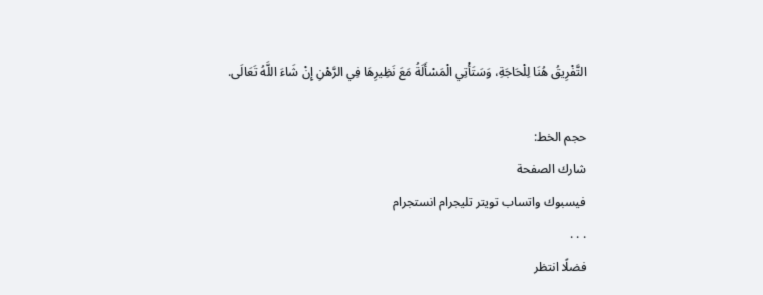التَّفْرِيقُ هُنَا لِلْحَاجَةِ، وَسَتَأْتِي الْمَسْأَلَةُ مَعَ نَظِيرِهَا فِي الرَّهْنِ إِنْ شَاءَ اللَّهُ تَعَالَى.

حجم الخط:
شارك الصفحة
فيسبوك واتساب تويتر تليجرام انستجرام
. . .
فضلًا انتظر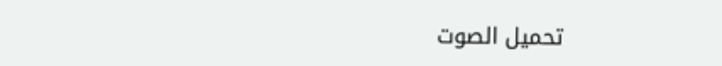تحميل الصوت